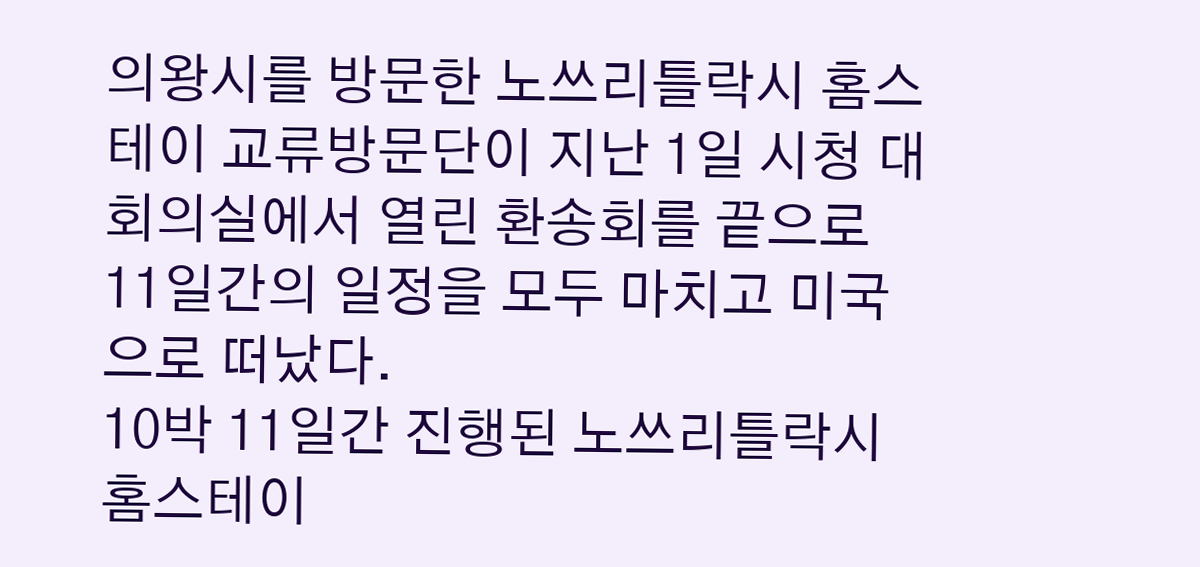의왕시를 방문한 노쓰리틀락시 홈스테이 교류방문단이 지난 1일 시청 대회의실에서 열린 환송회를 끝으로 11일간의 일정을 모두 마치고 미국으로 떠났다.
10박 11일간 진행된 노쓰리틀락시 홈스테이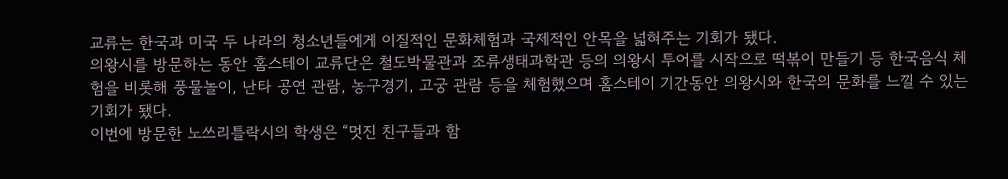교류는 한국과 미국 두 나라의 청소년들에게 이질적인 문화체험과 국제적인 안목을 넓혀주는 기회가 됐다.
의왕시를 방문하는 동안 홈스테이 교류단은 철도박물관과 조류생태과학관 등의 의왕시 투어를 시작으로 떡볶이 만들기 등 한국음식 체험을 비롯해 풍물놀이, 난타 공연 관람, 농구경기, 고궁 관람 등을 체험했으며 홈스테이 기간동안 의왕시와 한국의 문화를 느낄 수 있는 기회가 됐다.
이번에 방문한 노쓰리틀락시의 학생은 “멋진 친구들과 함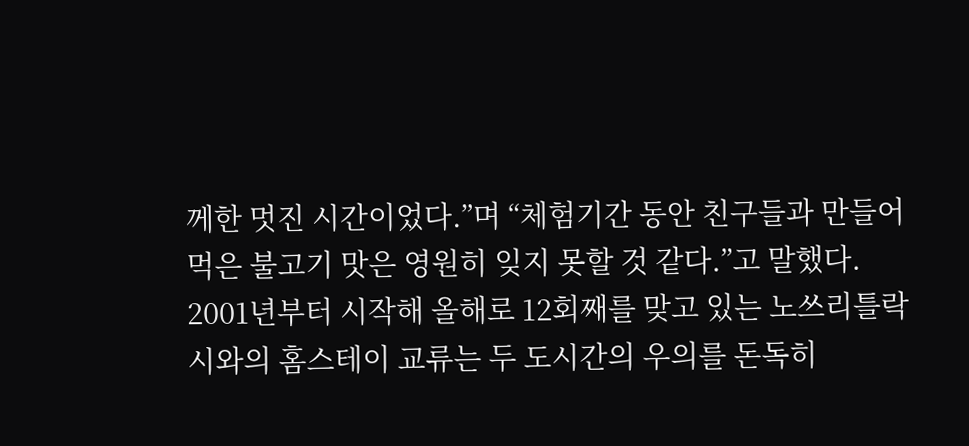께한 멋진 시간이었다.”며 “체험기간 동안 친구들과 만들어 먹은 불고기 맛은 영원히 잊지 못할 것 같다.”고 말했다.
2001년부터 시작해 올해로 12회째를 맞고 있는 노쓰리틀락시와의 홈스테이 교류는 두 도시간의 우의를 돈독히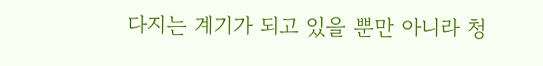다지는 계기가 되고 있을 뿐만 아니라 청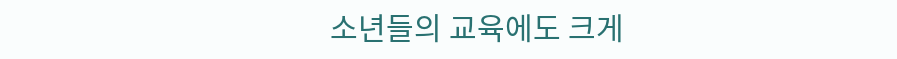소년들의 교육에도 크게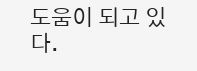도움이 되고 있다.